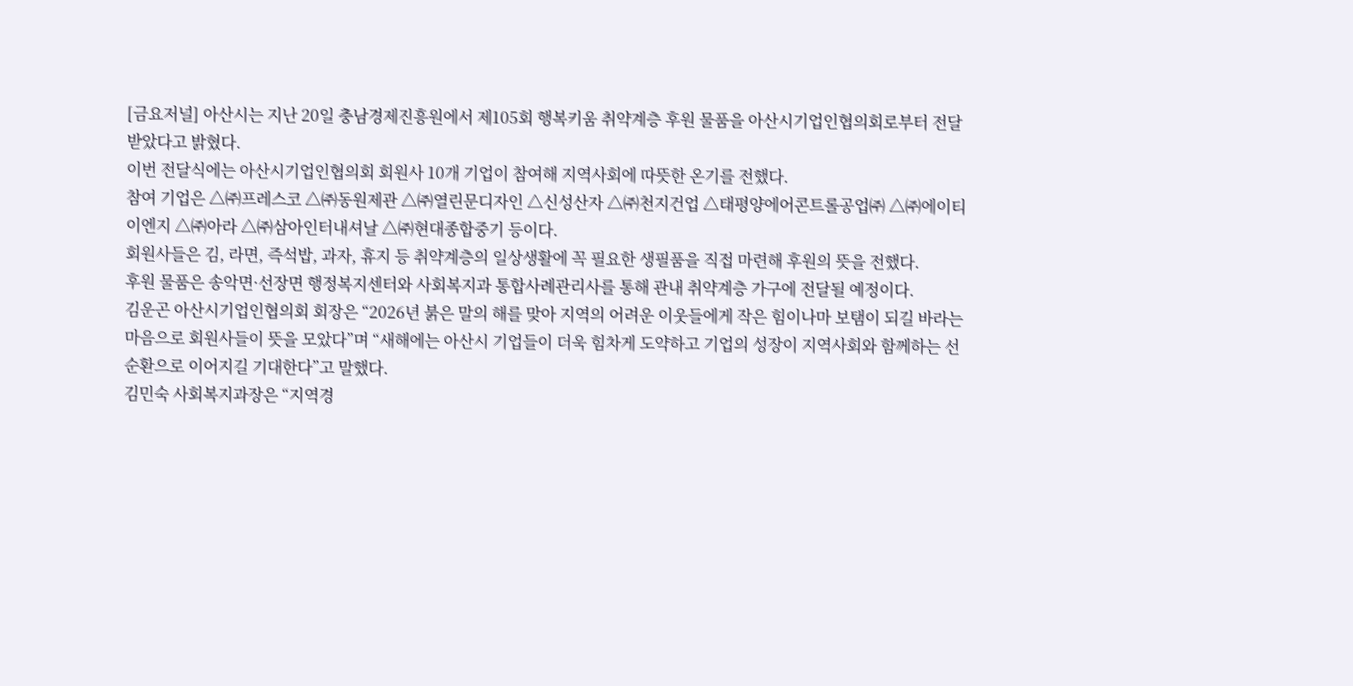[금요저널] 아산시는 지난 20일 충남경제진흥원에서 제105회 행복키움 취약계층 후원 물품을 아산시기업인협의회로부터 전달받았다고 밝혔다.
이번 전달식에는 아산시기업인협의회 회원사 10개 기업이 참여해 지역사회에 따뜻한 온기를 전했다.
참여 기업은 △㈜프레스코 △㈜동원제관 △㈜열린문디자인 △신성산자 △㈜천지건업 △태평양에어콘트롤공업㈜ △㈜에이티이엔지 △㈜아라 △㈜삼아인터내셔날 △㈜현대종합중기 등이다.
회원사들은 김, 라면, 즉석밥, 과자, 휴지 등 취약계층의 일상생활에 꼭 필요한 생필품을 직접 마련해 후원의 뜻을 전했다.
후원 물품은 송악면·선장면 행정복지센터와 사회복지과 통합사례관리사를 통해 관내 취약계층 가구에 전달될 예정이다.
김운곤 아산시기업인협의회 회장은 “2026년 붉은 말의 해를 맞아 지역의 어려운 이웃들에게 작은 힘이나마 보탬이 되길 바라는 마음으로 회원사들이 뜻을 모았다”며 “새해에는 아산시 기업들이 더욱 힘차게 도약하고 기업의 성장이 지역사회와 함께하는 선순환으로 이어지길 기대한다”고 말했다.
김민숙 사회복지과장은 “지역경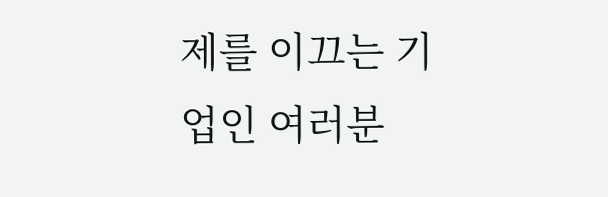제를 이끄는 기업인 여러분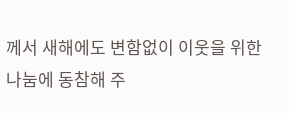께서 새해에도 변함없이 이웃을 위한 나눔에 동참해 주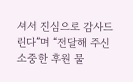셔서 진심으로 감사드린다”며 “전달해 주신 소중한 후원 물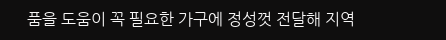품을 도움이 꼭 필요한 가구에 정성껏 전달해 지역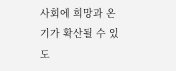사회에 희망과 온기가 확산될 수 있도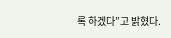록 하겠다”고 밝혔다.